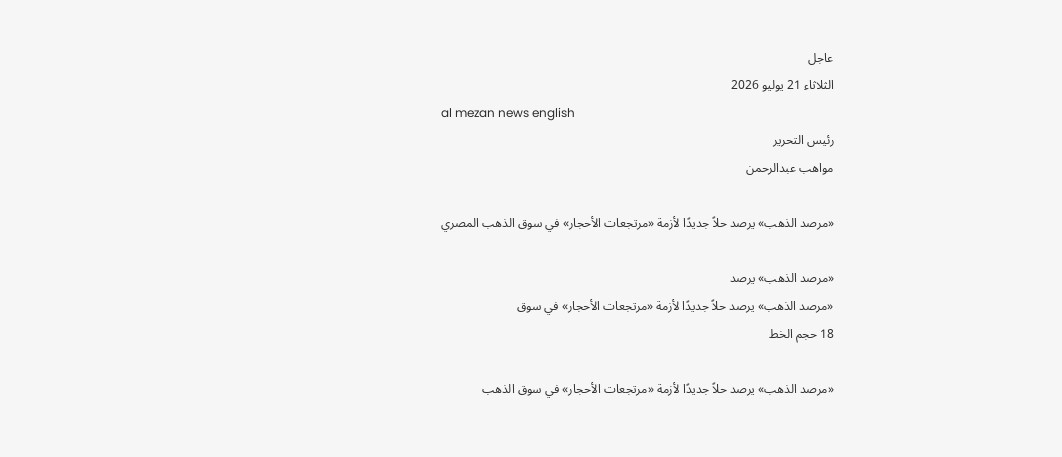عاجل
الثلاثاء 21 يوليو 2026
al mezan news english
رئيس التحرير
مواهب عبدالرحمن

«مرصد الذهب» يرصد حلاً جديدًا لأزمة «مرتجعات الأحجار» في سوق الذهب المصري

«مرصد الذهب» يرصد
«مرصد الذهب» يرصد حلاً جديدًا لأزمة «مرتجعات الأحجار» في سوق
18 حجم الخط

«مرصد الذهب» يرصد حلاً جديدًا لأزمة «مرتجعات الأحجار» في سوق الذهب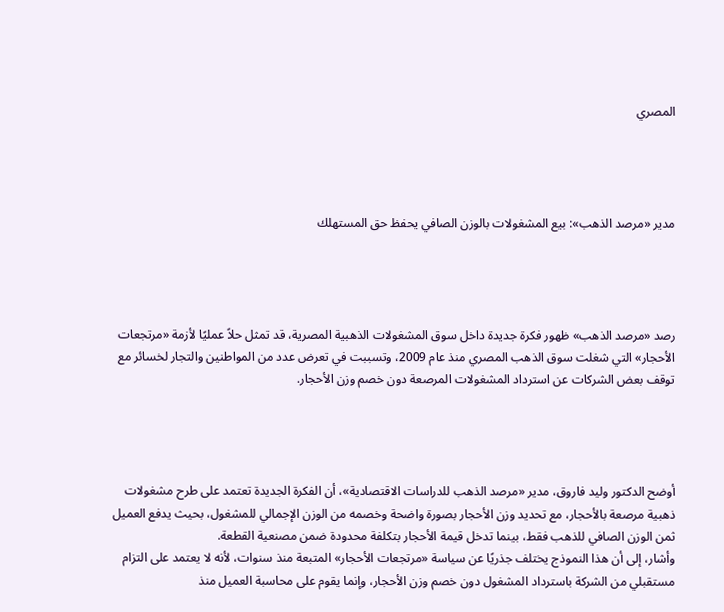المصري




مدير «مرصد الذهب»: بيع المشغولات بالوزن الصافي يحفظ حق المستهلك




رصد «مرصد الذهب» ظهور فكرة جديدة داخل سوق المشغولات الذهبية المصرية، قد تمثل حلاً عمليًا لأزمة «مرتجعات الأحجار» التي شغلت سوق الذهب المصري منذ عام 2009، وتسببت في تعرض عدد من المواطنين والتجار لخسائر مع توقف بعض الشركات عن استرداد المشغولات المرصعة دون خصم وزن الأحجار.




أوضح الدكتور وليد فاروق، مدير «مرصد الذهب للدراسات الاقتصادية»، أن الفكرة الجديدة تعتمد على طرح مشغولات ذهبية مرصعة بالأحجار، مع تحديد وزن الأحجار بصورة واضحة وخصمه من الوزن الإجمالي للمشغول، بحيث يدفع العميل ثمن الوزن الصافي للذهب فقط، بينما تدخل قيمة الأحجار بتكلفة محدودة ضمن مصنعية القطعة.
وأشار، إلى أن هذا النموذج يختلف جذريًا عن سياسة «مرتجعات الأحجار» المتبعة منذ سنوات، لأنه لا يعتمد على التزام مستقبلي من الشركة باسترداد المشغول دون خصم وزن الأحجار، وإنما يقوم على محاسبة العميل منذ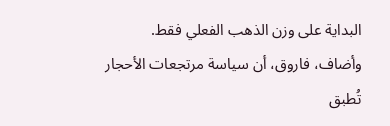البداية على وزن الذهب الفعلي فقط.
وأضاف، فاروق، أن سياسة مرتجعات الأحجار تُطبق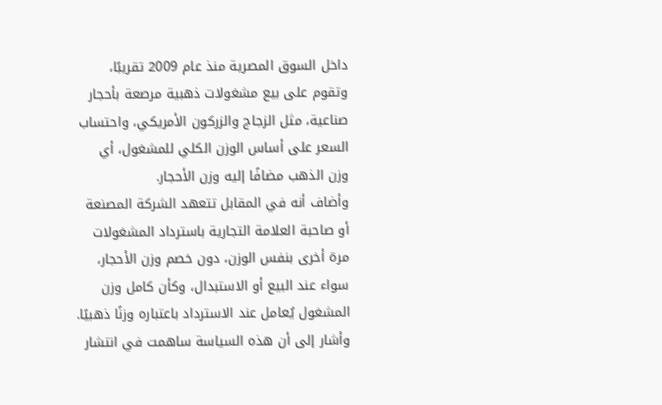داخل السوق المصرية منذ عام 2009 تقريبًا، وتقوم على بيع مشغولات ذهبية مرصعة بأحجار صناعية، مثل الزجاج والزركون الأمريكي، واحتساب السعر على أساس الوزن الكلي للمشغول، أي وزن الذهب مضافًا إليه وزن الأحجار.
وأضاف أنه في المقابل تتعهد الشركة المصنعة أو صاحبة العلامة التجارية باسترداد المشغولات مرة أخرى بنفس الوزن، دون خصم وزن الأحجار، سواء عند البيع أو الاستبدال، وكأن كامل وزن المشغول يُعامل عند الاسترداد باعتباره وزنًا ذهبيًا.
وأشار إلى أن هذه السياسة ساهمت في انتشار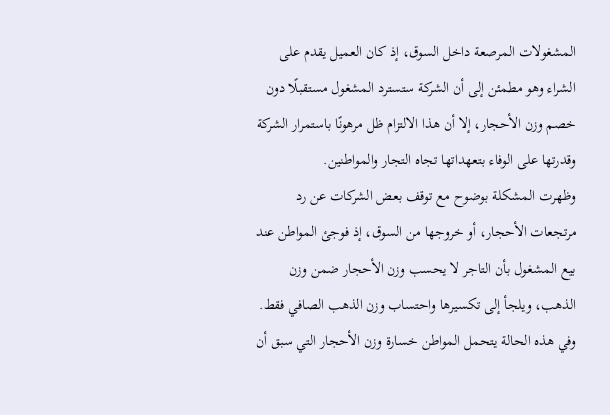المشغولات المرصعة داخل السوق، إذ كان العميل يقدم على الشراء وهو مطمئن إلى أن الشركة ستسترد المشغول مستقبلًا دون خصم وزن الأحجار، إلا أن هذا الالتزام ظل مرهونًا باستمرار الشركة وقدرتها على الوفاء بتعهداتها تجاه التجار والمواطنين.
وظهرت المشكلة بوضوح مع توقف بعض الشركات عن رد مرتجعات الأحجار، أو خروجها من السوق، إذ فوجئ المواطن عند بيع المشغول بأن التاجر لا يحسب وزن الأحجار ضمن وزن الذهب، ويلجأ إلى تكسيرها واحتساب وزن الذهب الصافي فقط.
وفي هذه الحالة يتحمل المواطن خسارة وزن الأحجار التي سبق أن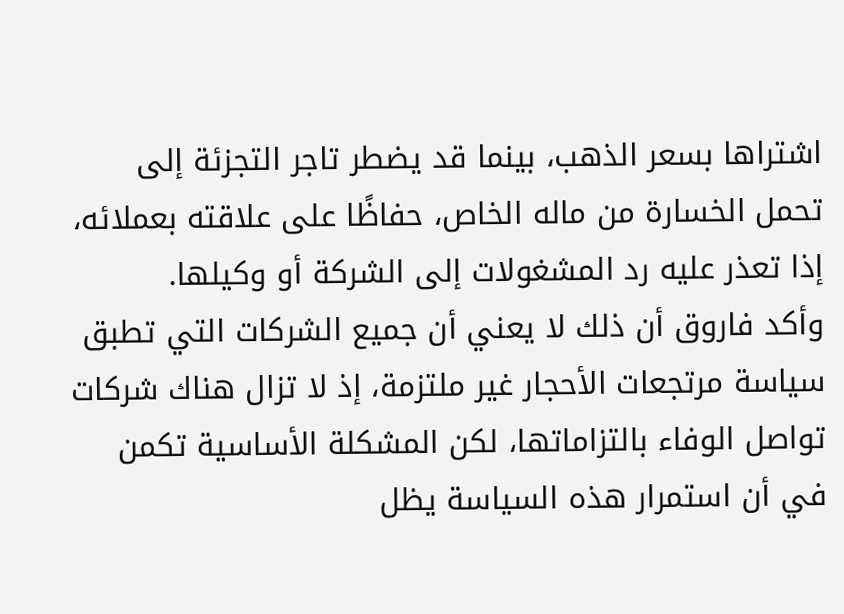اشتراها بسعر الذهب، بينما قد يضطر تاجر التجزئة إلى تحمل الخسارة من ماله الخاص، حفاظًا على علاقته بعملائه، إذا تعذر عليه رد المشغولات إلى الشركة أو وكيلها.
وأكد فاروق أن ذلك لا يعني أن جميع الشركات التي تطبق سياسة مرتجعات الأحجار غير ملتزمة، إذ لا تزال هناك شركات تواصل الوفاء بالتزاماتها، لكن المشكلة الأساسية تكمن في أن استمرار هذه السياسة يظل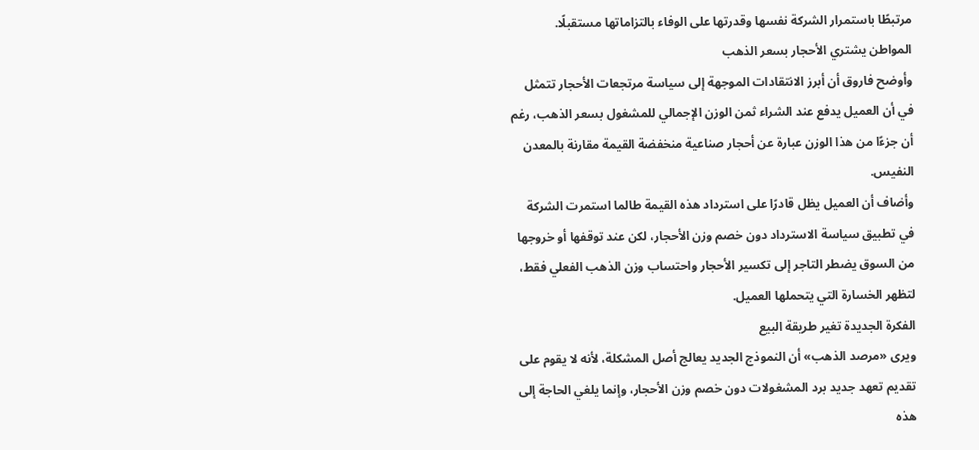مرتبطًا باستمرار الشركة نفسها وقدرتها على الوفاء بالتزاماتها مستقبلًا.
المواطن يشتري الأحجار بسعر الذهب
وأوضح فاروق أن أبرز الانتقادات الموجهة إلى سياسة مرتجعات الأحجار تتمثل في أن العميل يدفع عند الشراء ثمن الوزن الإجمالي للمشغول بسعر الذهب، رغم أن جزءًا من هذا الوزن عبارة عن أحجار صناعية منخفضة القيمة مقارنة بالمعدن النفيس.
وأضاف أن العميل يظل قادرًا على استرداد هذه القيمة طالما استمرت الشركة في تطبيق سياسة الاسترداد دون خصم وزن الأحجار، لكن عند توقفها أو خروجها من السوق يضطر التاجر إلى تكسير الأحجار واحتساب وزن الذهب الفعلي فقط، لتظهر الخسارة التي يتحملها العميل.
الفكرة الجديدة تغير طريقة البيع
ويرى «مرصد الذهب» أن النموذج الجديد يعالج أصل المشكلة، لأنه لا يقوم على تقديم تعهد جديد برد المشغولات دون خصم وزن الأحجار، وإنما يلغي الحاجة إلى هذه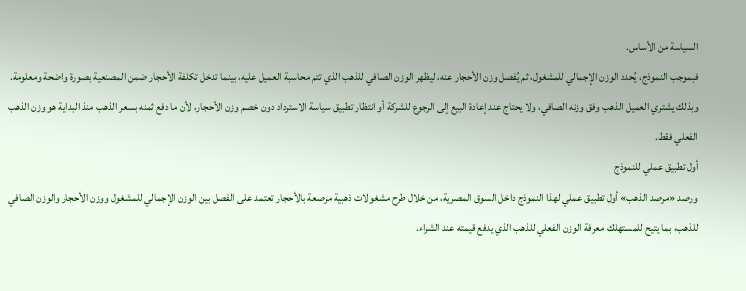السياسة من الأساس.
فبموجب النموذج، يُحدد الوزن الإجمالي للمشغول، ثم يُفصل وزن الأحجار عنه، ليظهر الوزن الصافي للذهب الذي تتم محاسبة العميل عليه، بينما تدخل تكلفة الأحجار ضمن المصنعية بصورة واضحة ومعلومة.
وبذلك يشتري العميل الذهب وفق وزنه الصافي، ولا يحتاج عند إعادة البيع إلى الرجوع للشركة أو انتظار تطبيق سياسة الاسترداد دون خصم وزن الأحجار، لأن ما دفع ثمنه بسعر الذهب منذ البداية هو وزن الذهب الفعلي فقط.
أول تطبيق عملي للنموذج
ورصد «مرصد الذهب» أول تطبيق عملي لهذا النموذج داخل السوق المصرية، من خلال طرح مشغولات ذهبية مرصعة بالأحجار تعتمد على الفصل بين الوزن الإجمالي للمشغول ووزن الأحجار والوزن الصافي للذهب، بما يتيح للمستهلك معرفة الوزن الفعلي للذهب الذي يدفع قيمته عند الشراء.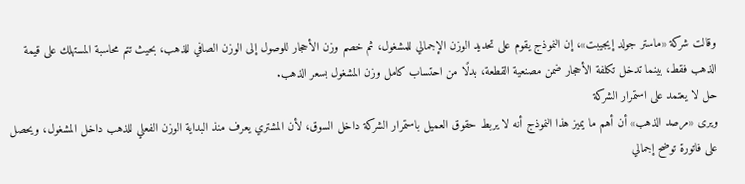وقالت شركة «ماستر جولد إيجيبت»، إن النموذج يقوم على تحديد الوزن الإجمالي للمشغول، ثم خصم وزن الأحجار للوصول إلى الوزن الصافي للذهب، بحيث تتم محاسبة المستهلك على قيمة الذهب فقط، بينما تدخل تكلفة الأحجار ضمن مصنعية القطعة، بدلًا من احتساب كامل وزن المشغول بسعر الذهب.
حل لا يعتمد على استمرار الشركة
ويرى «مرصد الذهب» أن أهم ما يميز هذا النموذج أنه لا يربط حقوق العميل باستمرار الشركة داخل السوق، لأن المشتري يعرف منذ البداية الوزن الفعلي للذهب داخل المشغول، ويحصل على فاتورة توضح إجمالي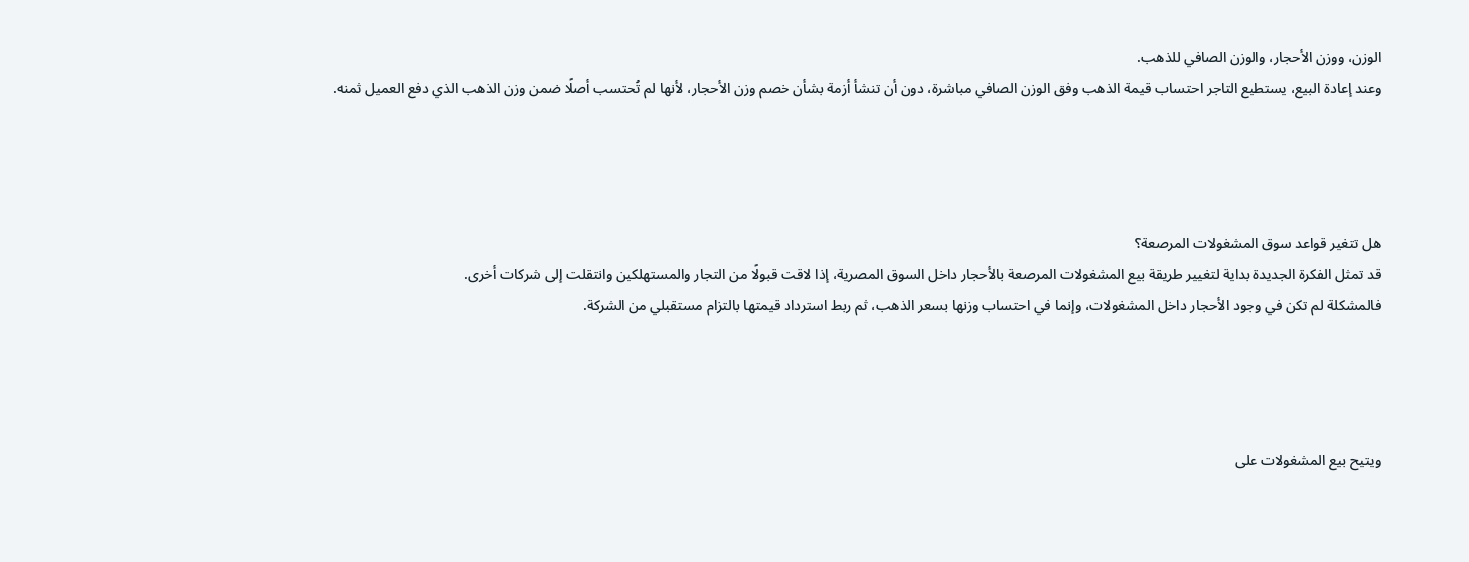الوزن، ووزن الأحجار، والوزن الصافي للذهب.
وعند إعادة البيع، يستطيع التاجر احتساب قيمة الذهب وفق الوزن الصافي مباشرة، دون أن تنشأ أزمة بشأن خصم وزن الأحجار، لأنها لم تُحتسب أصلًا ضمن وزن الذهب الذي دفع العميل ثمنه.




هل تتغير قواعد سوق المشغولات المرصعة؟
قد تمثل الفكرة الجديدة بداية لتغيير طريقة بيع المشغولات المرصعة بالأحجار داخل السوق المصرية، إذا لاقت قبولًا من التجار والمستهلكين وانتقلت إلى شركات أخرى.
فالمشكلة لم تكن في وجود الأحجار داخل المشغولات، وإنما في احتساب وزنها بسعر الذهب، ثم ربط استرداد قيمتها بالتزام مستقبلي من الشركة.




ويتيح بيع المشغولات على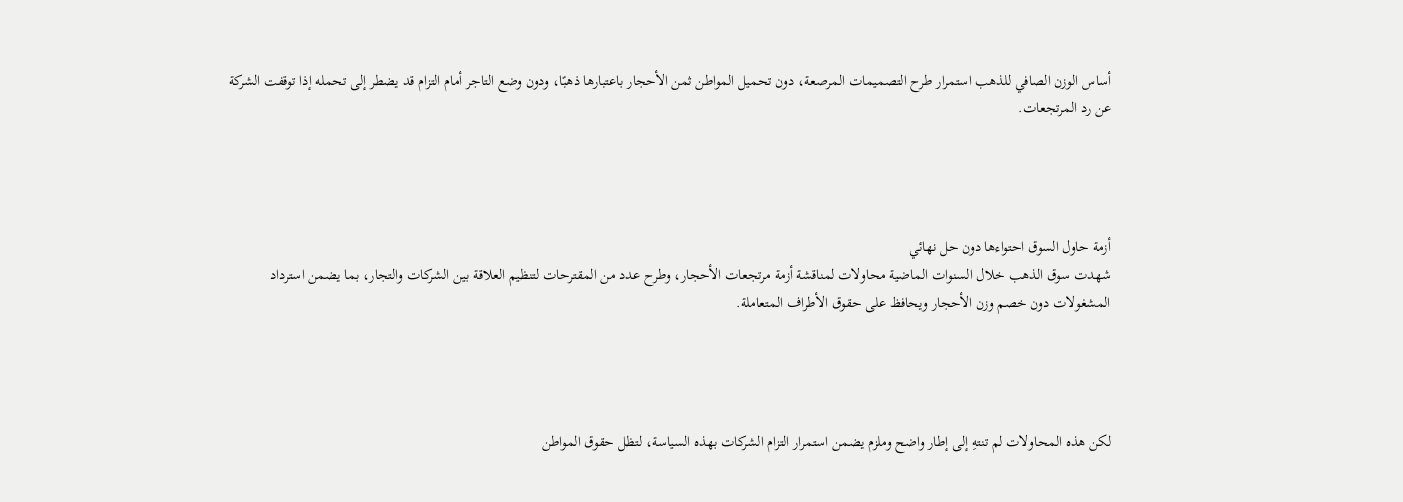أساس الوزن الصافي للذهب استمرار طرح التصميمات المرصعة، دون تحميل المواطن ثمن الأحجار باعتبارها ذهبًا، ودون وضع التاجر أمام التزام قد يضطر إلى تحمله إذا توقفت الشركة عن رد المرتجعات.




أزمة حاول السوق احتواءها دون حل نهائي
شهدت سوق الذهب خلال السنوات الماضية محاولات لمناقشة أزمة مرتجعات الأحجار، وطرح عدد من المقترحات لتنظيم العلاقة بين الشركات والتجار، بما يضمن استرداد المشغولات دون خصم وزن الأحجار ويحافظ على حقوق الأطراف المتعاملة.




لكن هذه المحاولات لم تنتهِ إلى إطار واضح وملزم يضمن استمرار التزام الشركات بهذه السياسة، لتظل حقوق المواطن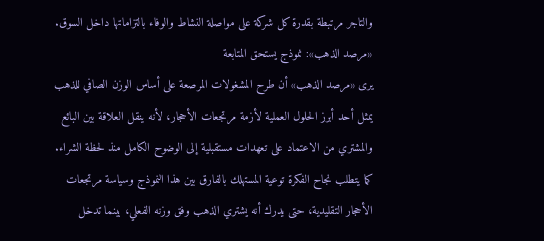والتاجر مرتبطة بقدرة كل شركة على مواصلة النشاط والوفاء بالتزاماتها داخل السوق.
«مرصد الذهب»: نموذج يستحق المتابعة
يرى «مرصد الذهب» أن طرح المشغولات المرصعة على أساس الوزن الصافي للذهب يمثل أحد أبرز الحلول العملية لأزمة مرتجعات الأحجار، لأنه ينقل العلاقة بين البائع والمشتري من الاعتماد على تعهدات مستقبلية إلى الوضوح الكامل منذ لحظة الشراء.
كما يتطلب نجاح الفكرة توعية المستهلك بالفارق بين هذا النموذج وسياسة مرتجعات الأحجار التقليدية، حتى يدرك أنه يشتري الذهب وفق وزنه الفعلي، بينما تدخل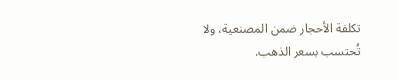تكلفة الأحجار ضمن المصنعية، ولا تُحتسب بسعر الذهب.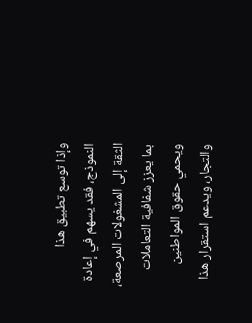وإذا توسع تطبيق هذا النموذج، فقد يسهم في إعادة الثقة إلى المشغولات المرصعة، بما يعزز شفافية التعاملات ويحمي حقوق المواطنين والتجار، ويدعم استقرار هذا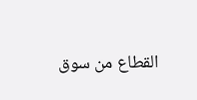القطاع من سوق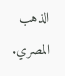الذهب المصري.